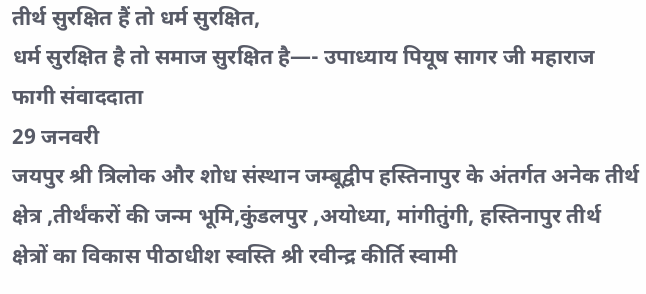तीर्थ सुरक्षित हैं तो धर्म सुरक्षित,
धर्म सुरक्षित है तो समाज सुरक्षित है—- उपाध्याय पियूष सागर जी महाराज
फागी संवाददाता
29 जनवरी
जयपुर श्री त्रिलोक और शोध संस्थान जम्बूद्वीप हस्तिनापुर के अंतर्गत अनेक तीर्थ क्षेत्र ,तीर्थंकरों की जन्म भूमि,कुंडलपुर ,अयोध्या, मांगीतुंगी, हस्तिनापुर तीर्थ क्षेत्रों का विकास पीठाधीश स्वस्ति श्री रवीन्द्र कीर्ति स्वामी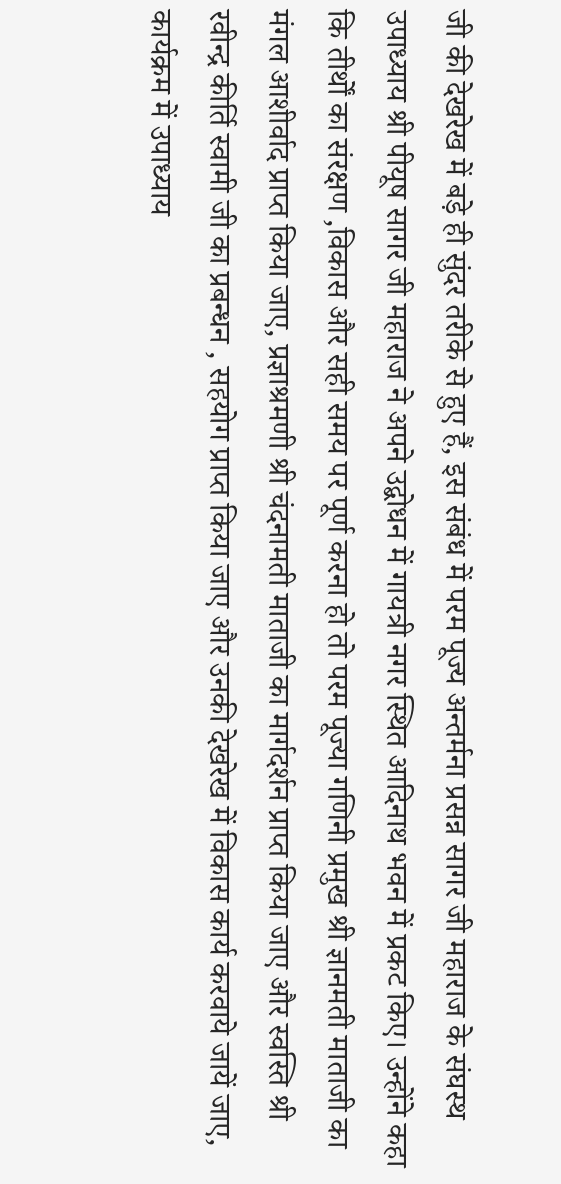जी की देखरेख में बड़े ही सुंदर तरीके से हुए हैं, इस संबंध में परम पूज्य अन्तर्मना प्रसन्न सागर जी महाराज के संघस्थ उपाध्याय श्री पीयूष सागर जी महाराज ने अपने उद्बोधन में गायत्री नगर स्थित आदिनाथ भवन में प्रकट किए। उन्होंने कहा कि तीर्थों का संरक्षण ,विकास और सही समय पर पूर्ण करना हो तो परम पूज्या गणिनी प्रमुख श्री ज्ञानमती माताजी का मंगल आशीर्वाद प्राप्त किया जाए, प्रज्ञाश्रमणी श्री चंदनामती माताजी का मार्गदर्शन प्राप्त किया जाए और स्वस्ति श्री रवीन्द्र कीर्ति स्वामी जी का प्रबन्धन , सहयोग प्राप्त किया जाए और उनकी देखरेख में विकास कार्य करवाये जायें जाए, कार्यक्रम में उपाध्याय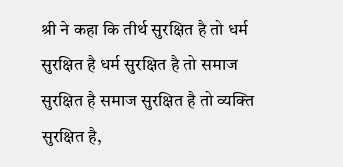श्री ने कहा कि तीर्थ सुरक्षित है तो धर्म सुरक्षित है धर्म सुरक्षित है तो समाज सुरक्षित है समाज सुरक्षित है तो व्यक्ति सुरक्षित है,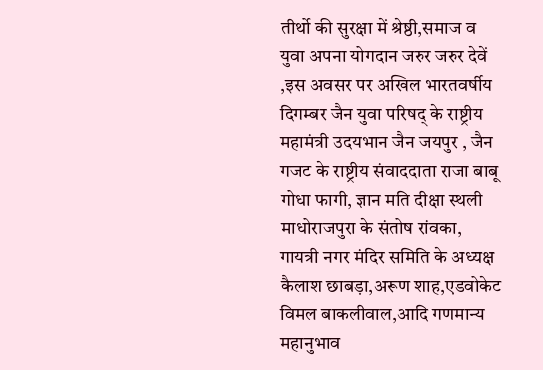तीर्थो की सुरक्षा में श्रेष्ठी,समाज व युवा अपना योगदान जरुर जरुर देवें ,इस अवसर पर अखिल भारतवर्षीय दिगम्बर जैन युवा परिषद् के राष्ट्रीय महामंत्री उदयभान जैन जयपुर , जैन गजट के राष्ट्रीय संवाददाता राजा बाबू गोधा फागी, ज्ञान मति दीक्षा स्थली माधोराजपुरा के संतोष रांवका, गायत्री नगर मंदिर समिति के अध्यक्ष कैलाश छाबड़ा,अरूण शाह,एडवोकेट विमल बाकलीवाल,आदि गणमान्य महानुभाव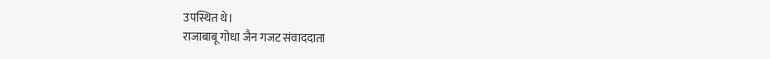उपस्थित थे।
राजाबाबू गोधा जैन गजट संवाददाता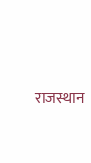राजस्थान